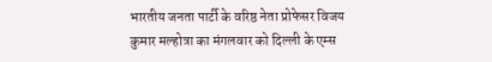भारतीय जनता पार्टी के वरिष्ठ नेता प्रोफेसर विजय कुमार मल्होत्रा का मंगलवार को दिल्ली के एम्स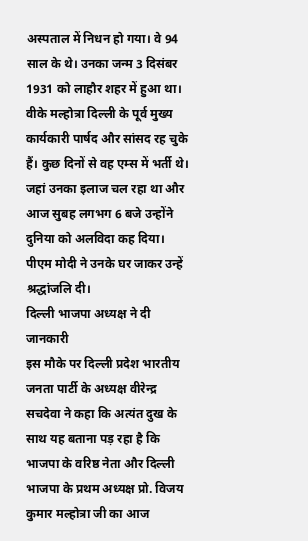अस्पताल में निधन हो गया। वे 94 साल के थे। उनका जन्म 3 दिसंबर 1931 को लाहौर शहर में हुआ था। वीके मल्होत्रा दिल्ली के पूर्व मुख्य कार्यकारी पार्षद और सांसद रह चुके हैं। कुछ दिनों से वह एम्स में भर्ती थे। जहां उनका इलाज चल रहा था और आज सुबह लगभग 6 बजे उन्होंने दुनिया को अलविदा कह दिया। पीएम मोदी ने उनके घर जाकर उन्हें श्रद्धांजलि दी।
दिल्ली भाजपा अध्यक्ष ने दी जानकारी
इस मौके पर दिल्ली प्रदेश भारतीय जनता पार्टी के अध्यक्ष वीरेन्द्र सचदेवा ने कहा कि अत्यंत दुख के साथ यह बताना पड़ रहा है कि भाजपा के वरिष्ठ नेता और दिल्ली भाजपा के प्रथम अध्यक्ष प्रो. विजय कुमार मल्होत्रा जी का आज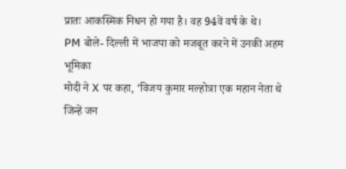प्रातः आकस्मिक निधन हो गया है। वह 94वें वर्ष के थे।
PM बोले- दिल्ली में भाजपा को मजबूत करने में उनकी अहम भूमिका
मोदी ने X पर कहा, ‘विजय कुमार मल्होत्रा एक महान नेता थे जिन्हें जन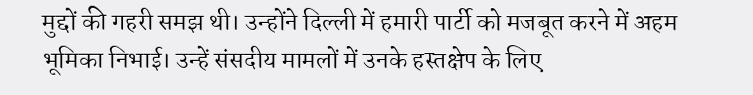मुद्दों की गहरी समझ थी। उन्होंने दिल्ली में हमारी पार्टी को मजबूत करने में अहम भूमिका निभाई। उन्हें संसदीय मामलों में उनके हस्तक्षेप के लिए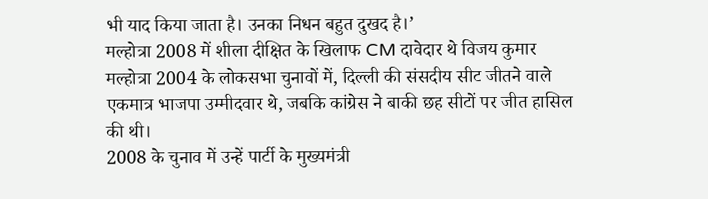भी याद किया जाता है। उनका निधन बहुत दुखद है।’
मल्होत्रा 2008 में शीला दीक्षित के खिलाफ CM दावेदार थे विजय कुमार मल्होत्रा 2004 के लोकसभा चुनावों में, दिल्ली की संसदीय सीट जीतने वाले एकमात्र भाजपा उम्मीदवार थे, जबकि कांग्रेस ने बाकी छह सीटों पर जीत हासिल की थी।
2008 के चुनाव में उन्हें पार्टी के मुख्यमंत्री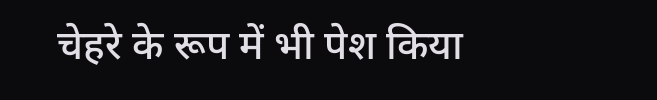चेहरे के रूप में भी पेश किया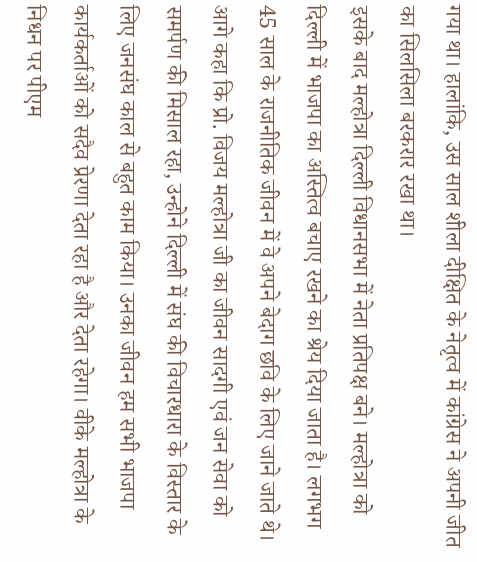गया था। हालांकि, उस साल शीला दीक्षित के नेतृत्व में कांग्रेस ने अपनी जीत का सिलसिला बरकरार रखा था।
इसके बाद मल्होत्रा दिल्ली विधानसभा में नेता प्रतिपक्ष बने। मल्होत्रा को दिल्ली में भाजपा का अस्तित्व बचाए रखने का श्रेय दिया जाता है। लगभग 45 साल के राजनीतिक जीवन में वे अपने बेदाग छवि के लिए जाने जाते थे।
आगे कहा कि प्रो. विजय मल्होत्रा जी का जीवन सादगी एवं जन सेवा को समर्पण की मिसाल रहा, उन्होने दिल्ली में संघ की विचारधारा के विस्तार के लिए जनसंघ काल से बहुत काम किया। उनका जीवन हम सभी भाजपा कार्यकर्ताओं को सदैव प्रेरणा देता रहा है और देता रहेगा। वीके मल्होत्रा के निधन पर पीएम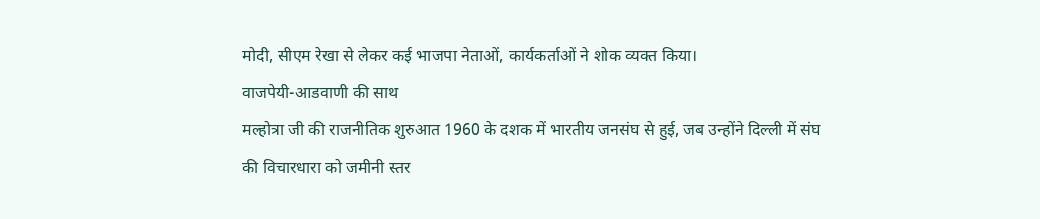मोदी, सीएम रेखा से लेकर कई भाजपा नेताओं, कार्यकर्ताओं ने शोक व्यक्त किया।
वाजपेयी-आडवाणी की साथ
मल्होत्रा जी की राजनीतिक शुरुआत 1960 के दशक में भारतीय जनसंघ से हुई, जब उन्होंने दिल्ली में संघ की विचारधारा को जमीनी स्तर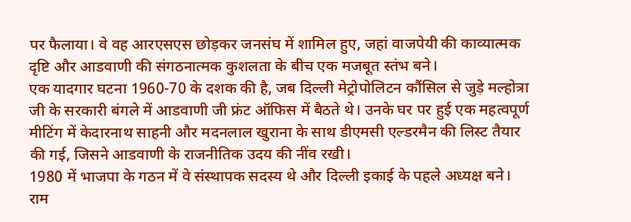पर फैलाया। वे वह आरएसएस छोड़कर जनसंघ में शामिल हुए, जहां वाजपेयी की काव्यात्मक दृष्टि और आडवाणी की संगठनात्मक कुशलता के बीच एक मजबूत स्तंभ बने।
एक यादगार घटना 1960-70 के दशक की है, जब दिल्ली मेट्रोपोलिटन कौंसिल से जुड़े मल्होत्रा जी के सरकारी बंगले में आडवाणी जी फ्रंट ऑफिस में बैठते थे। उनके घर पर हुई एक महत्वपूर्ण मीटिंग में केदारनाथ साहनी और मदनलाल खुराना के साथ डीएमसी एल्डरमैन की लिस्ट तैयार की गई, जिसने आडवाणी के राजनीतिक उदय की नींव रखी।
1980 में भाजपा के गठन में वे संस्थापक सदस्य थे और दिल्ली इकाई के पहले अध्यक्ष बने। राम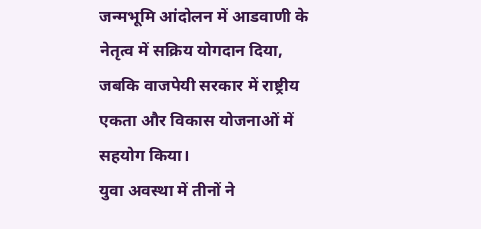जन्मभूमि आंदोलन में आडवाणी के नेतृत्व में सक्रिय योगदान दिया, जबकि वाजपेयी सरकार में राष्ट्रीय एकता और विकास योजनाओं में सहयोग किया।
युवा अवस्था में तीनों ने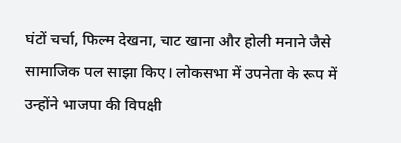घंटों चर्चा, फिल्म देखना, चाट खाना और होली मनाने जैसे सामाजिक पल साझा किए। लोकसभा में उपनेता के रूप में उन्होंने भाजपा की विपक्षी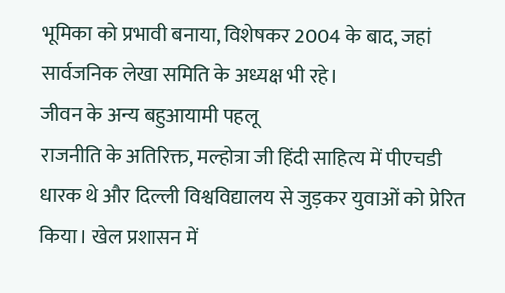भूमिका को प्रभावी बनाया, विशेषकर 2004 के बाद, जहां सार्वजनिक लेखा समिति के अध्यक्ष भी रहे।
जीवन के अन्य बहुआयामी पहलू
राजनीति के अतिरिक्त, मल्होत्रा जी हिंदी साहित्य में पीएचडी धारक थे और दिल्ली विश्वविद्यालय से जुड़कर युवाओं को प्रेरित किया। खेल प्रशासन में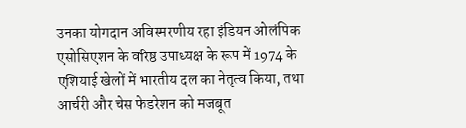उनका योगदान अविस्मरणीय रहा इंडियन ओलंपिक एसोसिएशन के वरिष्ठ उपाध्यक्ष के रूप में 1974 के एशियाई खेलों में भारतीय दल का नेतृत्व किया, तथा आर्चरी और चेस फेडरेशन को मजबूत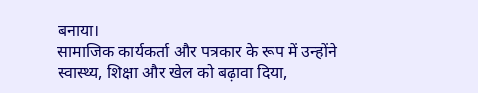बनाया।
सामाजिक कार्यकर्ता और पत्रकार के रूप में उन्होंने स्वास्थ्य, शिक्षा और खेल को बढ़ावा दिया,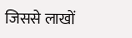जिससे लाखों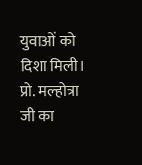युवाओं को दिशा मिली।
प्रो. मल्होत्रा जी का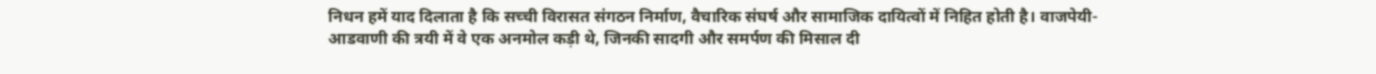निधन हमें याद दिलाता है कि सच्ची विरासत संगठन निर्माण, वैचारिक संघर्ष और सामाजिक दायित्वों में निहित होती है। वाजपेयी-आडवाणी की त्रयी में वे एक अनमोल कड़ी थे, जिनकी सादगी और समर्पण की मिसाल दी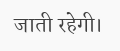जाती रहेगी।